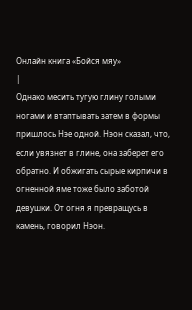Онлайн книга «Бойся мяу»
|
Однако месить тугую глину голыми ногами и втаптывать затем в формы пришлось Нэе одной. Нэон сказал, что, если увязнет в глине, она заберет его обратно. И обжигать сырые кирпичи в огненной яме тоже было заботой девушки. От огня я превращусь в камень, говорил Нэон.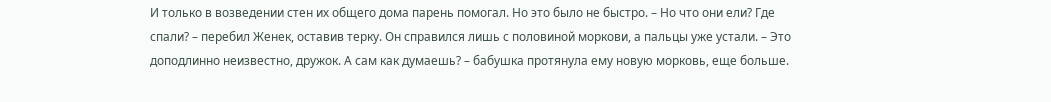И только в возведении стен их общего дома парень помогал. Но это было не быстро. – Но что они ели? Где спали? – перебил Женек, оставив терку. Он справился лишь с половиной моркови, а пальцы уже устали. – Это доподлинно неизвестно, дружок. А сам как думаешь? – бабушка протянула ему новую морковь, еще больше.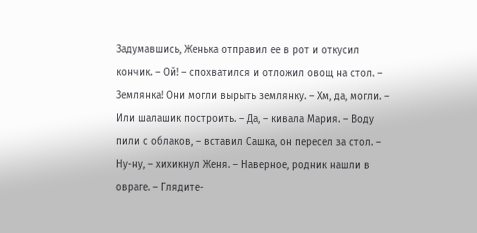Задумавшись, Женька отправил ее в рот и откусил кончик. – Ой! – спохватился и отложил овощ на стол. – Землянка! Они могли вырыть землянку. – Хм, да, могли. – Или шалашик построить. – Да, – кивала Мария. – Воду пили с облаков, – вставил Сашка, он пересел за стол. – Ну-ну, – хихикнул Женя. – Наверное, родник нашли в овраге. – Глядите-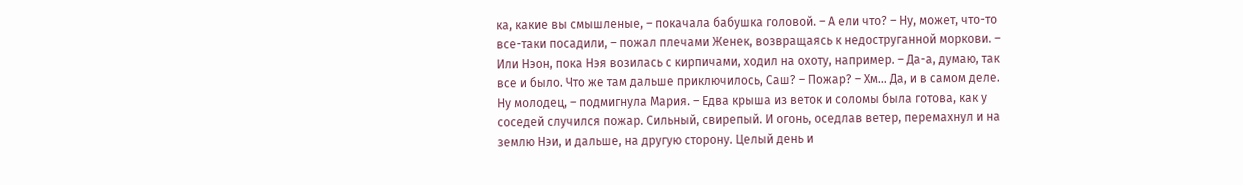ка, какие вы смышленые, – покачала бабушка головой. – А ели что? – Ну, может, что-то все-таки посадили, – пожал плечами Женек, возвращаясь к недоструганной моркови. – Или Нэон, пока Нэя возилась с кирпичами, ходил на охоту, например. – Да-а, думаю, так все и было. Что же там дальше приключилось, Саш? – Пожар? – Хм… Да, и в самом деле. Ну молодец, – подмигнула Мария. – Едва крыша из веток и соломы была готова, как у соседей случился пожар. Сильный, свирепый. И огонь, оседлав ветер, перемахнул и на землю Нэи, и дальше, на другую сторону. Целый день и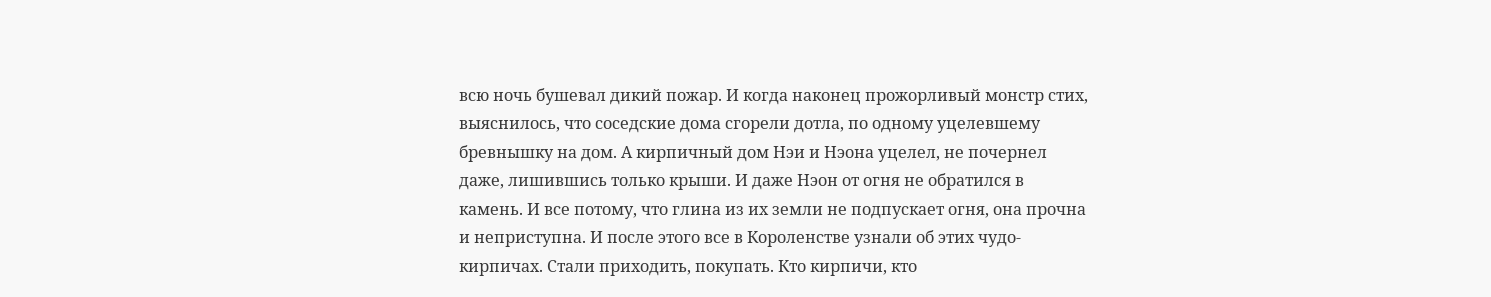всю ночь бушевал дикий пожар. И когда наконец прожорливый монстр стих, выяснилось, что соседские дома сгорели дотла, по одному уцелевшему бревнышку на дом. А кирпичный дом Нэи и Нэона уцелел, не почернел даже, лишившись только крыши. И даже Нэон от огня не обратился в камень. И все потому, что глина из их земли не подпускает огня, она прочна и неприступна. И после этого все в Короленстве узнали об этих чудо-кирпичах. Стали приходить, покупать. Кто кирпичи, кто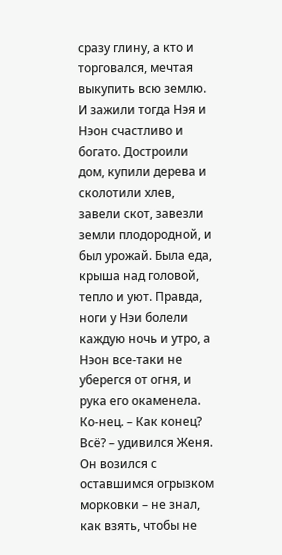сразу глину, а кто и торговался, мечтая выкупить всю землю. И зажили тогда Нэя и Нэон счастливо и богато. Достроили дом, купили дерева и сколотили хлев, завели скот, завезли земли плодородной, и был урожай. Была еда, крыша над головой, тепло и уют. Правда, ноги у Нэи болели каждую ночь и утро, а Нэон все-таки не уберегся от огня, и рука его окаменела. Ко-нец. – Как конец? Всё? – удивился Женя. Он возился с оставшимся огрызком морковки – не знал, как взять, чтобы не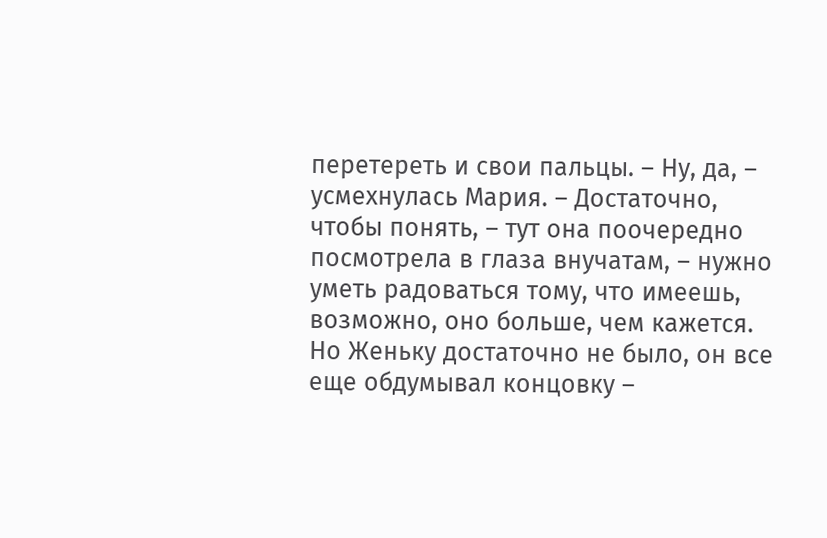перетереть и свои пальцы. – Ну, да, – усмехнулась Мария. – Достаточно, чтобы понять, – тут она поочередно посмотрела в глаза внучатам, – нужно уметь радоваться тому, что имеешь, возможно, оно больше, чем кажется. Но Женьку достаточно не было, он все еще обдумывал концовку –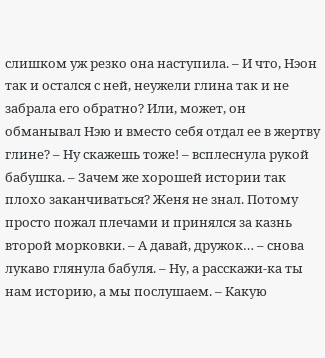слишком уж резко она наступила. – И что, Нэон так и остался с ней, неужели глина так и не забрала его обратно? Или, может, он обманывал Нэю и вместо себя отдал ее в жертву глине? – Ну скажешь тоже! – всплеснула рукой бабушка. – Зачем же хорошей истории так плохо заканчиваться? Женя не знал. Потому просто пожал плечами и принялся за казнь второй морковки. – А давай, дружок… – снова лукаво глянула бабуля. – Ну, а расскажи-ка ты нам историю, а мы послушаем. – Какую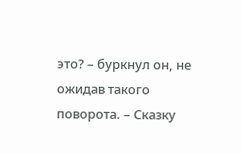это? – буркнул он, не ожидав такого поворота. – Сказку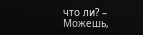что ли? – Можешь,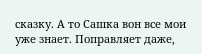сказку. А то Сашка вон все мои уже знает. Поправляет даже,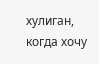хулиган, когда хочу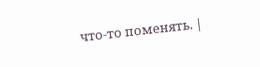что-то поменять. |